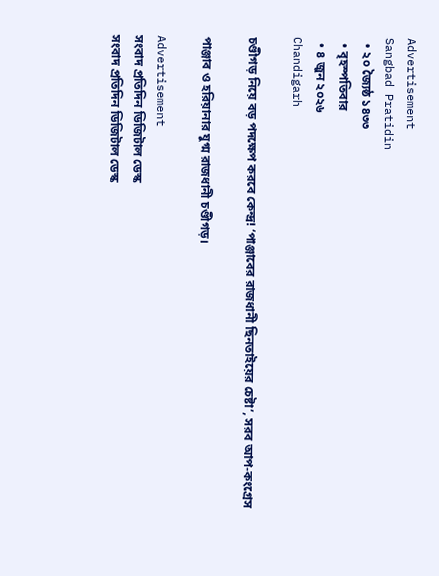Advertisement
Sangbad Pratidin
  • ২০ জ্যৈষ্ঠ ১৪৩৩
  • বৃহস্পতিবার
  • ৪ জুন ২০২৬
Chandigarh

চণ্ডীগড় নিয়ে বড় পদক্ষেপ করবে কেন্দ্র! ‘পাঞ্জাবের রাজধানী ছিনতাইয়ের চেষ্টা’, সরব আপ-কংগ্রেস

পাঞ্জাব ও হরিয়ানার যুগ্ম রাজধানী চণ্ডীগড়।

Advertisement
সংবাদ প্রতিদিন ডিজিটাল ডেস্ক
সংবাদ প্রতিদিন ডিজিটাল ডেস্ক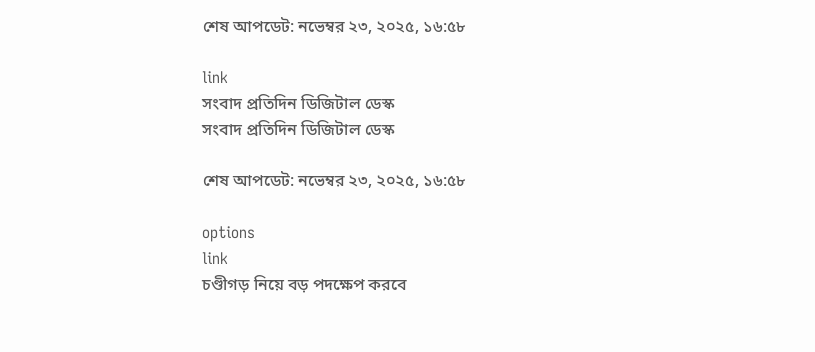শেষ আপডেট: নভেম্বর ২৩, ২০২৫, ১৬:৫৮

link
সংবাদ প্রতিদিন ডিজিটাল ডেস্ক
সংবাদ প্রতিদিন ডিজিটাল ডেস্ক

শেষ আপডেট: নভেম্বর ২৩, ২০২৫, ১৬:৫৮

options
link
চণ্ডীগড় নিয়ে বড় পদক্ষেপ করবে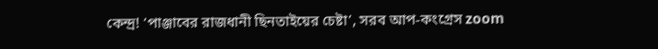কেন্দ্র! ‘পাঞ্জাবের রাজধানী ছিনতাইয়ের চেষ্টা’, সরব আপ-কংগ্রেস zoom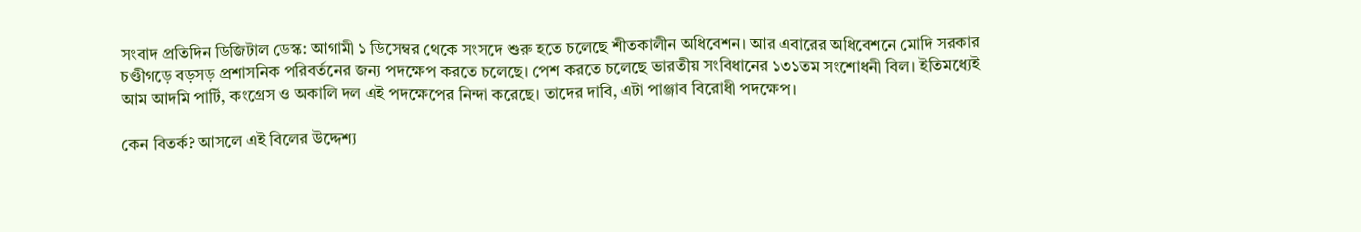সংবাদ প্রতিদিন ডিজিটাল ডেস্ক: আগামী ১ ডিসেম্বর থেকে সংসদে শুরু হতে চলেছে শীতকালীন অধিবেশন। আর এবারের অধিবেশনে মোদি সরকার চণ্ডীগড়ে বড়সড় প্রশাসনিক পরিবর্তনের জন্য পদক্ষেপ করতে চলেছে। পেশ করতে চলেছে ভারতীয় সংবিধানের ১৩১তম সংশোধনী বিল। ইতিমধ্যেই আম আদমি পার্টি, কংগ্রেস ও অকালি দল এই পদক্ষেপের নিন্দা করেছে। তাদের দাবি, এটা পাঞ্জাব বিরোধী পদক্ষেপ।

কেন বিতর্ক? আসলে এই বিলের উদ্দেশ্য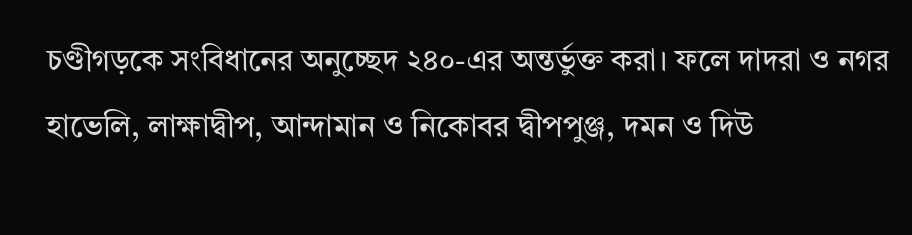চণ্ডীগড়কে সংবিধানের অনুচ্ছেদ ২৪০-এর অন্তর্ভুক্ত করা। ফলে দাদরা ও নগর হাভেলি, লাক্ষাদ্বীপ, আন্দামান ও নিকোবর দ্বীপপুঞ্জ, দমন ও দিউ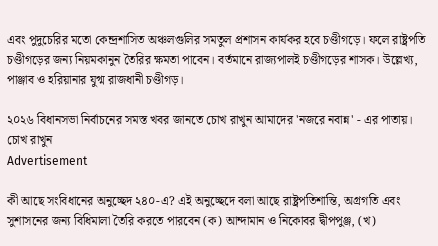এবং পুদুচেরির মতো কেন্দ্রশাসিত অঞ্চলগুলির সমতুল প্রশাসন কার্যকর হবে চণ্ডীগড়ে। ফলে রাষ্ট্রপতি চণ্ডীগড়ের জন্য নিয়মকানুন তৈরির ক্ষমতা পাবেন। বর্তমানে রাজ্যপালই চণ্ডীগড়ের শাসক। উল্লেখ্য, পাঞ্জাব ও হরিয়ানার যুগ্ম রাজধানী চণ্ডীগড়।

২০২৬ বিধানসভা নির্বাচনের সমস্ত খবর জানতে চোখ রাখুন আমাদের 'নজরে নবান্ন' - এর পাতায়।
চোখ রাখুন
Advertisement

কী আছে সংবিধানের অনুচ্ছেদ ২৪০-এ? এই অনুচ্ছেদে বলা আছে রাষ্ট্রপতিশান্তি, অগ্রগতি এবং সুশাসনের জন্য বিধিমালা তৈরি করতে পারবেন (ক) আন্দামান ও নিকোবর দ্বীপপুঞ্জ, (খ)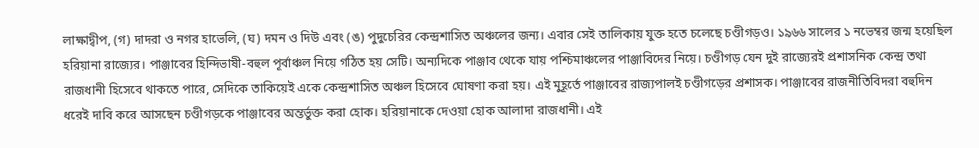লাক্ষাদ্বীপ, (গ) দাদরা ও নগর হাভেলি, (ঘ) দমন ও দিউ এবং (ঙ) পুদুচেরির কেন্দ্রশাসিত অঞ্চলের জন্য। এবার সেই তালিকায় যুক্ত হতে চলেছে চণ্ডীগড়ও। ১৯৬৬ সালের ১ নভেম্বর জন্ম হয়েছিল হরিয়ানা রাজ্যের। পাঞ্জাবের হিন্দিভাষী-বহুল পূর্বাঞ্চল নিয়ে গঠিত হয় সেটি। অন্যদিকে পাঞ্জাব থেকে যায় পশ্চিমাঞ্চলের পাঞ্জাবিদের নিয়ে। চণ্ডীগড় যেন দুই রাজ্যেরই প্রশাসনিক কেন্দ্র তথা রাজধানী হিসেবে থাকতে পারে, সেদিকে তাকিয়েই একে কেন্দ্রশাসিত অঞ্চল হিসেবে ঘোষণা করা হয়। এই মুহূর্তে পাঞ্জাবের রাজ্যপালই চণ্ডীগড়ের প্রশাসক। পাঞ্জাবের রাজনীতিবিদরা বহুদিন ধরেই দাবি করে আসছেন চণ্ডীগড়কে পাঞ্জাবের অন্তর্ভুক্ত করা হোক। হরিয়ানাকে দেওয়া হোক আলাদা রাজধানী। এই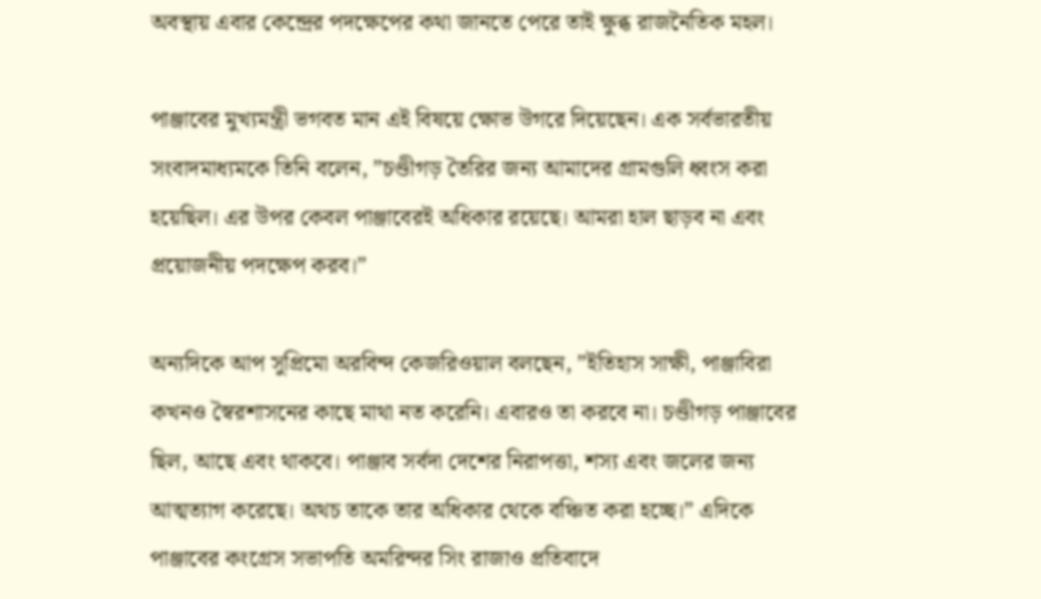অবস্থায় এবার কেন্দ্রের পদক্ষেপের কথা জানতে পেরে তাই ক্ষুব্ধ রাজনৈতিক মহল।

পাঞ্জাবের মুখ্যমন্ত্রী ভগবত মান এই বিষয়ে ক্ষোভ উগরে দিয়েছেন। এক সর্বভারতীয় সংবাদমাধ্যমকে তিনি বলেন, ”চণ্ডীগড় তৈরির জন্য আমাদের গ্রামগুলি ধ্বংস করা হয়েছিল। এর উপর কেবল পাঞ্জাবেরই অধিকার রয়েছে। আমরা হাল ছাড়ব না এবং প্রয়োজনীয় পদক্ষেপ করব।”

অন্যদিকে আপ সুপ্রিমো অরবিন্দ কেজরিওয়াল বলছেন, ”ইতিহাস সাক্ষী, পাঞ্জাবিরা কখনও স্বৈরশাসনের কাছে মাথা নত করেনি। এবারও তা করবে না। চণ্ডীগড় পাঞ্জাবের ছিল, আছে এবং থাকবে। পাঞ্জাব সর্বদা দেশের নিরাপত্তা, শস্য এবং জলের জন্য আত্মত্যাগ করেছে। অথচ তাকে তার অধিকার থেকে বঞ্চিত করা হচ্ছে।” এদিকে পাঞ্জাবের কংগ্রেস সভাপতি অমরিন্দর সিং রাজাও প্রতিবাদে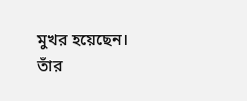মুখর হয়েছেন। তাঁর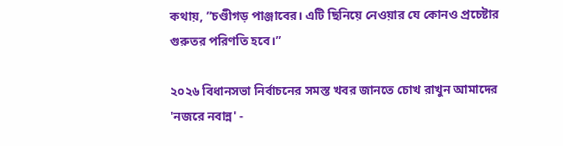কথায়, ”চণ্ডীগড় পাঞ্জাবের। এটি ছিনিয়ে নেওয়ার যে কোনও প্রচেষ্টার গুরুতর পরিণতি হবে।”

২০২৬ বিধানসভা নির্বাচনের সমস্ত খবর জানতে চোখ রাখুন আমাদের 'নজরে নবান্ন' -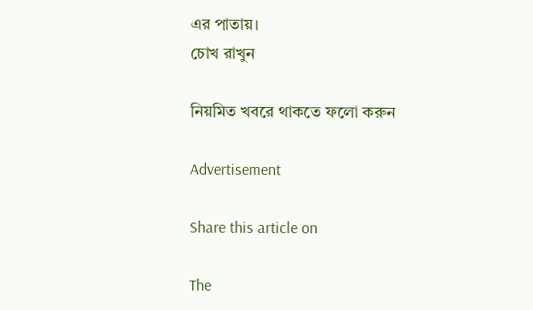এর পাতায়।
চোখ রাখুন

নিয়মিত খবরে থাকতে ফলো করুন

Advertisement

Share this article on

The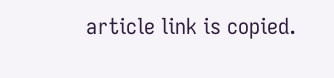article link is copied.